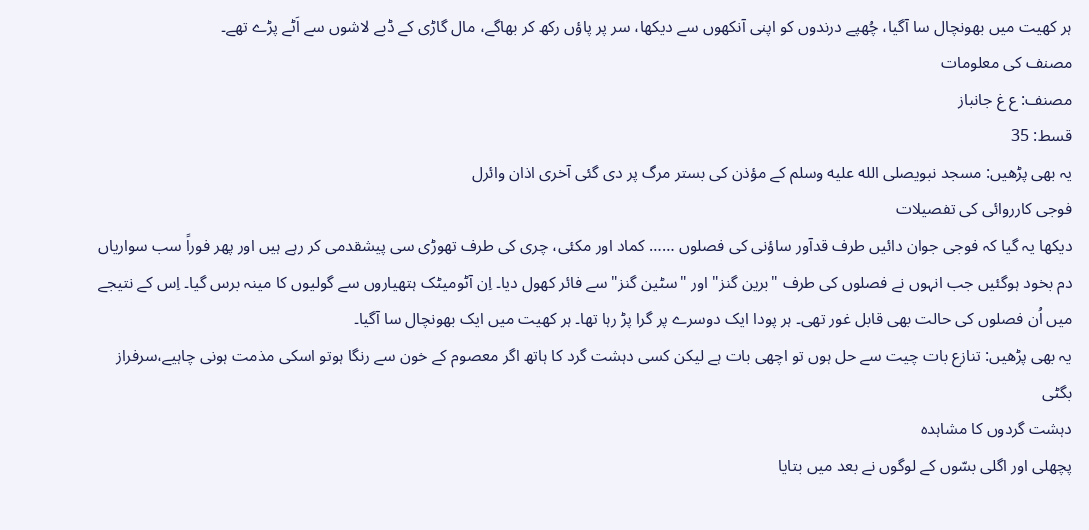ہر کھیت میں بھونچال سا آگیا، چُھپے درندوں کو اپنی آنکھوں سے دیکھا، سر پر پاؤں رکھ کر بھاگے، مال گاڑی کے ڈبے لاشوں سے اَٹے پڑے تھے۔
مصنف کی معلومات
مصنف: ع غ جانباز
قسط: 35
یہ بھی پڑھیں: مسجد نبویصلى الله عليه وسلم کے مؤذن کی بستر مرگ پر دی گئی آخری اذان وائرل
فوجی کارروائی کی تفصیلات
دیکھا یہ گیا کہ فوجی جوان دائیں طرف قدآور ساؤنی کی فصلوں …… کماد اور مکئی، چری کی طرف تھوڑی سی پیشقدمی کر رہے ہیں اور پھر فوراً سب سواریاں دم بخود ہوگئیں جب انہوں نے فصلوں کی طرف "برین گنز" اور "سٹین گنز" سے فائر کھول دیا۔ اِن آٹومیٹک ہتھیاروں سے گولیوں کا مینہ برس گیا۔ اِس کے نتیجے میں اُن فصلوں کی حالت بھی قابل غور تھی۔ ہر پودا ایک دوسرے پر گرا پڑ رہا تھا۔ ہر کھیت میں ایک بھونچال سا آگیا۔
یہ بھی پڑھیں: تنازع بات چیت سے حل ہوں تو اچھی بات ہے لیکن کسی دہشت گرد کا ہاتھ اگر معصوم کے خون سے رنگا ہوتو اسکی مذمت ہونی چاہیے،سرفراز بگٹی
دہشت گردوں کا مشاہدہ
پچھلی اور اگلی بسّوں کے لوگوں نے بعد میں بتایا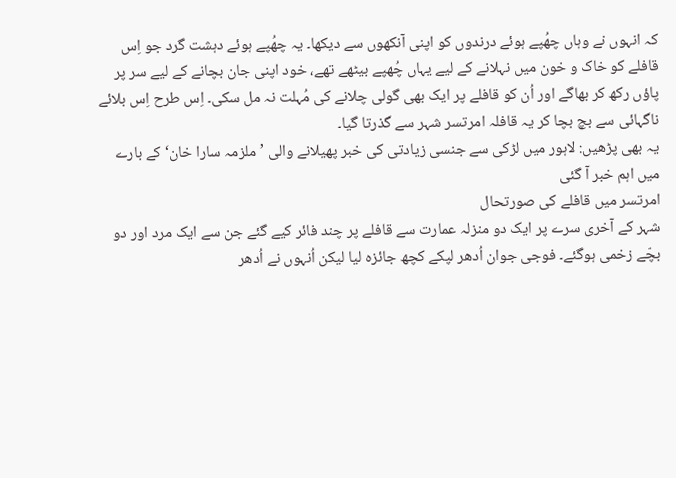کہ انہوں نے وہاں چھُپے ہوئے درندوں کو اپنی آنکھوں سے دیکھا۔ یہ چھُپے ہوئے دہشت گرد جو اِس قافلے کو خاک و خون میں نہلانے کے لیے یہاں چُھپے بیٹھے تھے، خود اپنی جان بچانے کے لیے سر پر پاؤں رکھ کر بھاگے اور اُن کو قافلے پر ایک بھی گولی چلانے کی مُہلت نہ مل سکی۔ اِس طرح اِس بلائے ناگہائی سے بچ بچا کر یہ قافلہ امرتسر شہر سے گذرتا گیا۔
یہ بھی پڑھیں: لاہور میں لڑکی سے جنسی زیادتی کی خبر پھیلانے والی ’ملزمہ سارا خان‘ کے بارے میں اہم خبر آ گئی
امرتسر میں قافلے کی صورتحال
شہر کے آخری سرے پر ایک دو منزلہ عمارت سے قافلے پر چند فائر کیے گئے جن سے ایک مرد اور دو بچّے زخمی ہوگئے۔ فوجی جوان اُدھر لپکے کچھ جائزہ لیا لیکن اُنہوں نے اُدھر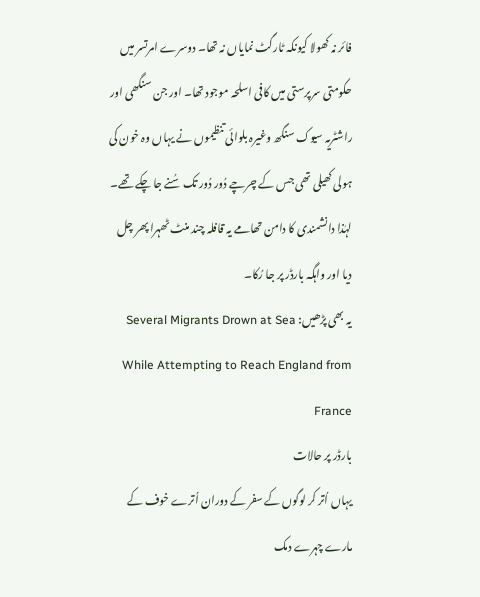فائر نہ کھولا کیونکہ ٹارگٹ نمایاں نہ تھا۔ دوسرے امرتسر میں حکومتی سرپرستی میں کافی اسلحہ موجود تھا۔ اور جن سنگھی اور راشٹریہ سیوک سنگھ وغیرہ بلوائی تنظیموں نے یہاں وہ خون کی ہولی کھیلی تھی جس کے چرچے دُور دُور تک سُنے جا چکے تھے۔ لہٰذا دانشمندی کا دامن تھامے یہ قافلہ چند منٹ ٹھہرا پھر چل دیا اور واہگہ بارڈر پر جا رُکا۔
یہ بھی پڑھیں: Several Migrants Drown at Sea While Attempting to Reach England from France
بارڈر پر حالات
یہاں اُتر کر لوگوں کے سفر کے دوران اُترے خوف کے مارے چہرے دمک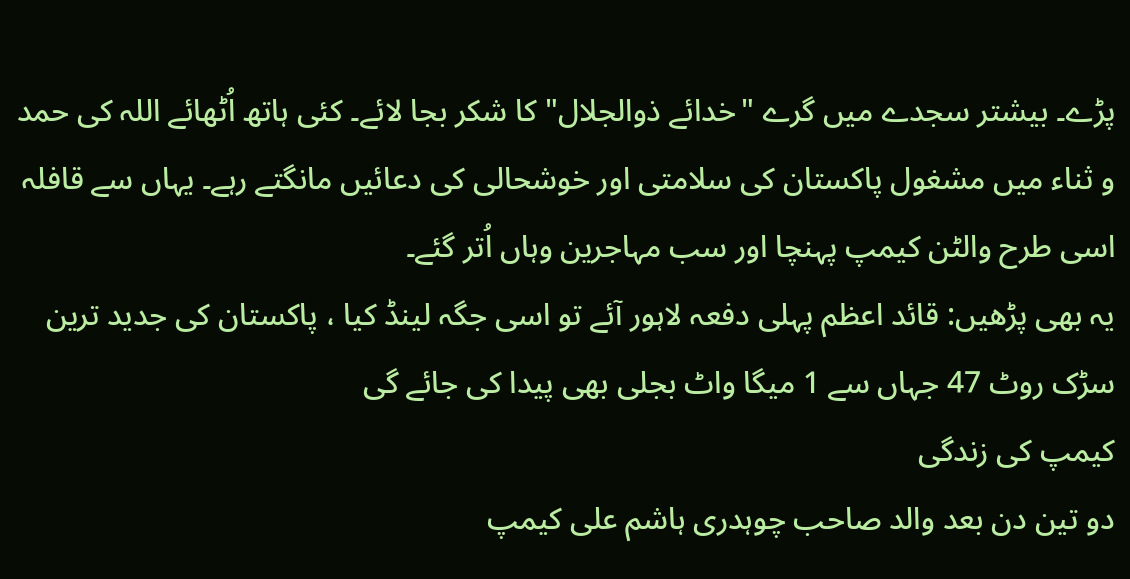پڑے۔ بیشتر سجدے میں گرے "خدائے ذوالجلال" کا شکر بجا لائے۔ کئی ہاتھ اُٹھائے اللہ کی حمد و ثناء میں مشغول پاکستان کی سلامتی اور خوشحالی کی دعائیں مانگتے رہے۔ یہاں سے قافلہ اسی طرح والٹن کیمپ پہنچا اور سب مہاجرین وہاں اُتر گئے۔
یہ بھی پڑھیں: قائد اعظم پہلی دفعہ لاہور آئے تو اسی جگہ لینڈ کیا ، پاکستان کی جدید ترین سڑک روٹ 47 جہاں سے 1 میگا واٹ بجلی بھی پیدا کی جائے گی
کیمپ کی زندگی
دو تین دن بعد والد صاحب چوہدری ہاشم علی کیمپ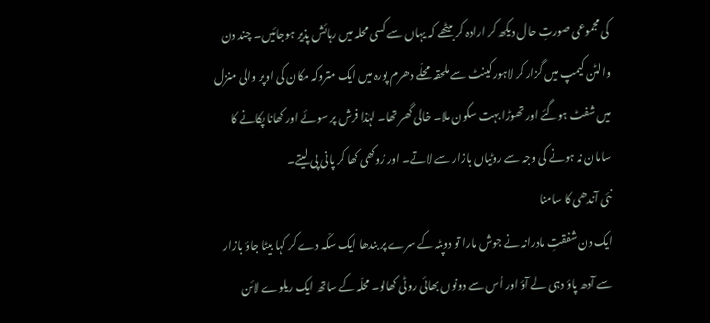کی مجموعی صورتِ حال دیکھ کر ارادہ کر بیٹھے کہ یہاں سے کسی محلہ میں رہائش پذیر ہوجائیں۔ چند دن والٹن کیمپ میں گزار کر لاہور کینٹ سے ملحقہ محلّے دھرم پورہ میں ایک متروکہ مکان کی اوپر والی منزل میں شفٹ ہوگئے اور تھوڑا بہت سکون ملا۔ خالی گھر تھا۔ لہٰذا فرش پر سوئے اور کھانا پکانے کا سامان نہ ہونے کی وجہ سے روٹیاں بازار سے لاتے۔ اور رُوکھی کھا کر پانی پی لیتے۔
نئی آندھی کا سامنا
ایک دن شفقتِ مادرانہ نے جوش مارا تو دوپٹہ کے سرے پر بندھا ایک سکّہ دے کر کہا بیٹا جاؤ بازار سے آدھ پاؤ دہی لے آؤ اور اُس سے دونوں بھائی روٹی کھالو۔ محلّہ کے ساتھ ایک ریلوے لائن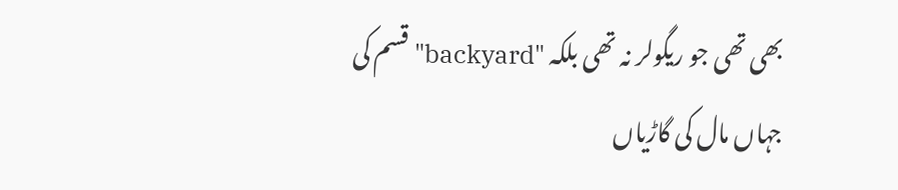بھی تھی جو ریگولر نہ تھی بلکہ "backyard" قسم کی جہاں مال کی گاڑیاں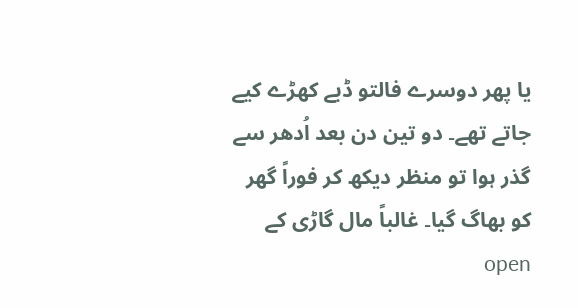یا پھر دوسرے فالتو ڈبے کھڑے کیے جاتے تھے۔ دو تین دن بعد اُدھر سے گذر ہوا تو منظر دیکھ کر فوراً گھر کو بھاگ گیا۔ غالباً مال گاڑی کے open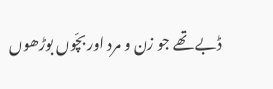ڈبے تھے جو زن و مرد اور بچّوں بوڑھوں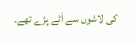کی لاشوں سے اَٹے پڑے تھے۔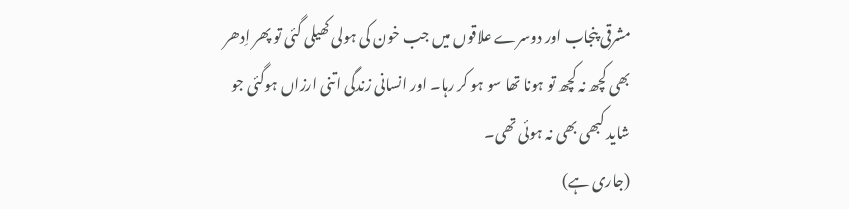مشرقی پنجاب اور دوسرے علاقوں میں جب خون کی ہولی کھیلی گئی تو پھر اِدھر بھی کچھ نہ کچھ تو ہونا تھا سو ہو کر رہا۔ اور انسانی زندگی اتنی ارزاں ہوگئی جو شاید کبھی بھی نہ ہوئی تھی۔
(جاری ہے)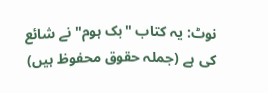نوٹ: یہ کتاب "بک ہوم" نے شائع کی ہے (جملہ حقوق محفوظ ہیں)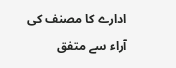ادارے کا مصنف کی آراء سے متفق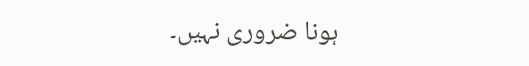ہونا ضروری نہیں۔